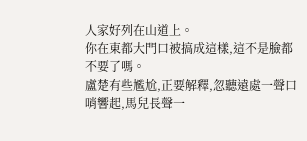人家好列在山道上。
你在東都大門口被搞成這樣,這不是臉都不要了嗎。
盧楚有些尷尬,正要解釋,忽聽遠處一聲口哨響起,馬兒長聲一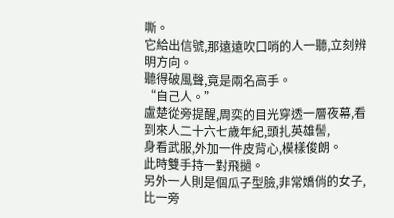嘶。
它給出信號,那遠遠吹口哨的人一聽,立刻辨明方向。
聽得破風聲,竟是兩名高手。
“自己人。”
盧楚從旁提醒,周奕的目光穿透一層夜幕,看到來人二十六七歲年紀,頭扎英雄髻,
身看武服,外加一件皮背心,模樣俊朗。
此時雙手持一對飛撾。
另外一人則是個瓜子型臉,非常嬌俏的女子,比一旁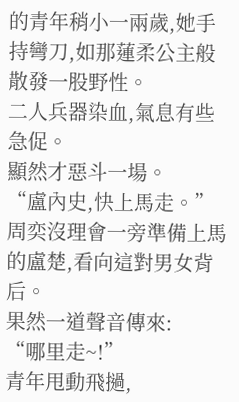的青年稍小一兩歲,她手持彎刀,如那蓮柔公主般散發一股野性。
二人兵器染血,氣息有些急促。
顯然才惡斗一場。
“盧內史,快上馬走。”
周奕沒理會一旁準備上馬的盧楚,看向這對男女背后。
果然一道聲音傳來:
“哪里走~!”
青年甩動飛撾,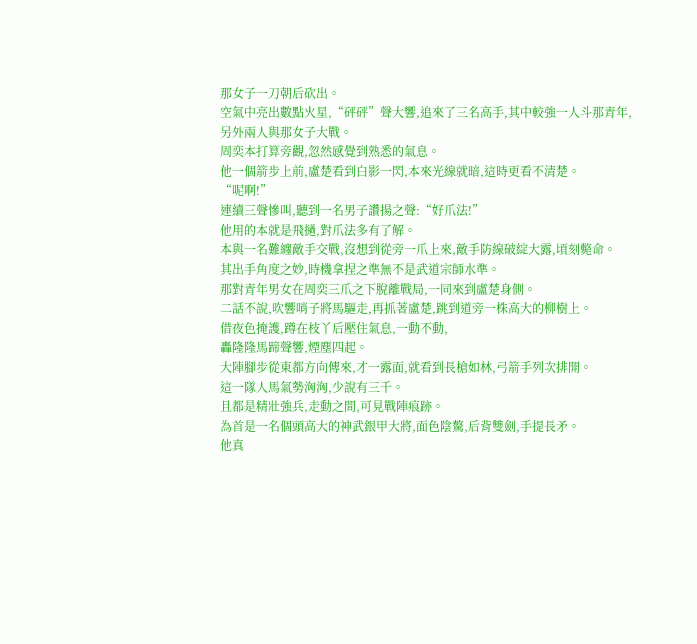那女子一刀朝后砍出。
空氣中亮出數點火星,“砰砰”聲大響,追來了三名高手,其中較強一人斗那青年,
另外兩人與那女子大戰。
周奕本打算旁觀,忽然感覺到熟悉的氣息。
他一個箭步上前,盧楚看到白影一閃,本來光線就暗,這時更看不清楚。
“呢啊!”
連續三聲慘叫,聽到一名男子讚揚之聲:“好爪法!”
他用的本就是飛撾,對爪法多有了解。
本與一名難纏敵手交戰,沒想到從旁一爪上來,敵手防線破綻大露,頃刻斃命。
其出手角度之妙,時機拿捏之準無不是武道宗師水準。
那對青年男女在周奕三爪之下脫離戰局,一同來到盧楚身側。
二話不說,吹響哨子將馬驅走,再抓著盧楚,跳到道旁一株高大的柳樹上。
借夜色掩護,蹲在枝丫后壓住氣息,一動不動,
轟隆隆馬蹄聲響,煙塵四起。
大陣腳步從東都方向傳來,才一露面,就看到長槍如林,弓箭手列次排開。
這一隊人馬氣勢洶洶,少說有三千。
且都是精壯強兵,走動之間,可見戰陣痕跡。
為首是一名個頭高大的神武銀甲大將,面色陰驁,后背雙劍,手提長矛。
他真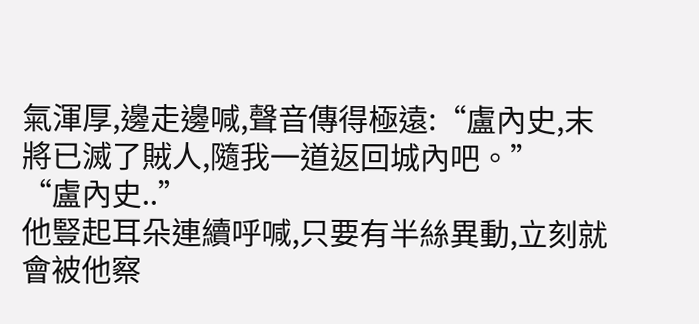氣渾厚,邊走邊喊,聲音傳得極遠:“盧內史,末將已滅了賊人,隨我一道返回城內吧。”
“盧內史..”
他豎起耳朵連續呼喊,只要有半絲異動,立刻就會被他察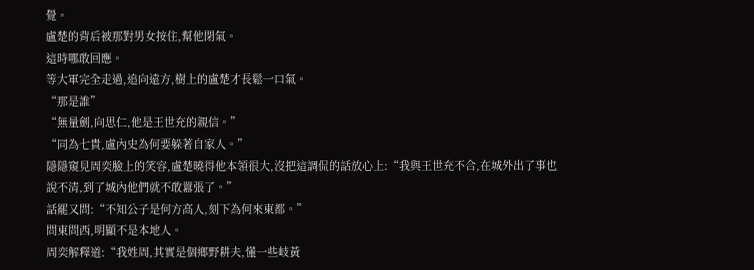覺。
盧楚的背后被那對男女按住,幫他閉氣。
這時哪敢回應。
等大軍完全走過,追向遠方,樹上的盧楚才長鬆一口氣。
“那是誰”
“無量劍,向思仁,他是王世充的親信。”
“同為七貴,盧內史為何要躲著自家人。”
隱隱窺見周奕臉上的笑容,盧楚曉得他本領很大,沒把這調侃的話放心上:“我與王世充不合,在城外出了事也說不清,到了城內他們就不敢囂張了。”
話罷又問:“不知公子是何方高人,刻下為何來東都。”
問東問西,明顯不是本地人。
周奕解釋道:“我姓周,其實是個鄉野耕夫,懂一些岐黃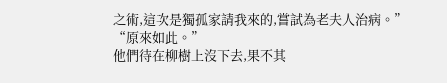之術,這次是獨孤家請我來的,嘗試為老夫人治病。”
“原來如此。”
他們待在柳樹上沒下去,果不其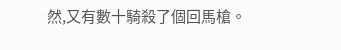然,又有數十騎殺了個回馬槍。